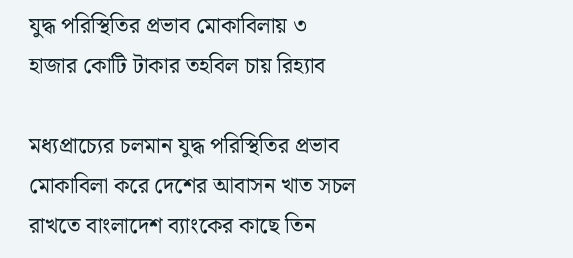যুদ্ধ পরিস্থিতির প্রভাব মোকাবিলায় ৩ হাজার কোটি টাকার তহবিল চায় রিহ্যাব

মধ্যপ্রাচ্যের চলমান যুদ্ধ পরিস্থিতির প্রভাব মোকাবিলা করে দেশের আবাসন খাত সচল রাখতে বাংলাদেশ ব্যাংকের কাছে তিন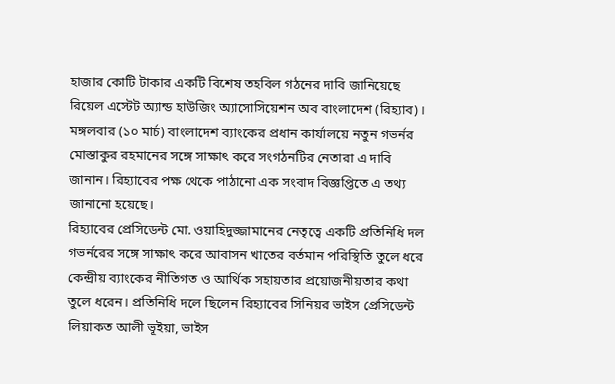হাজার কোটি টাকার একটি বিশেষ তহবিল গঠনের দাবি জানিয়েছে রিয়েল এস্টেট অ্যান্ড হাউজিং অ্যাসোসিয়েশন অব বাংলাদেশ (রিহ্যাব)।
মঙ্গলবার (১০ মার্চ) বাংলাদেশ ব্যাংকের প্রধান কার্যালয়ে নতুন গভর্নর মোস্তাকুর রহমানের সঙ্গে সাক্ষাৎ করে সংগঠনটির নেতারা এ দাবি জানান। রিহ্যাবের পক্ষ থেকে পাঠানো এক সংবাদ বিজ্ঞপ্তিতে এ তথ্য জানানো হয়েছে।
রিহ্যাবের প্রেসিডেন্ট মো. ওয়াহিদুজ্জামানের নেতৃত্বে একটি প্রতিনিধি দল গভর্নরের সঙ্গে সাক্ষাৎ করে আবাসন খাতের বর্তমান পরিস্থিতি তুলে ধরে কেন্দ্রীয় ব্যাংকের নীতিগত ও আর্থিক সহায়তার প্রয়োজনীয়তার কথা তুলে ধরেন। প্রতিনিধি দলে ছিলেন রিহ্যাবের সিনিয়র ভাইস প্রেসিডেন্ট লিয়াকত আলী ভূইয়া, ভাইস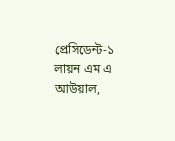প্রেসিডেন্ট-১ লায়ন এম এ আউয়াল,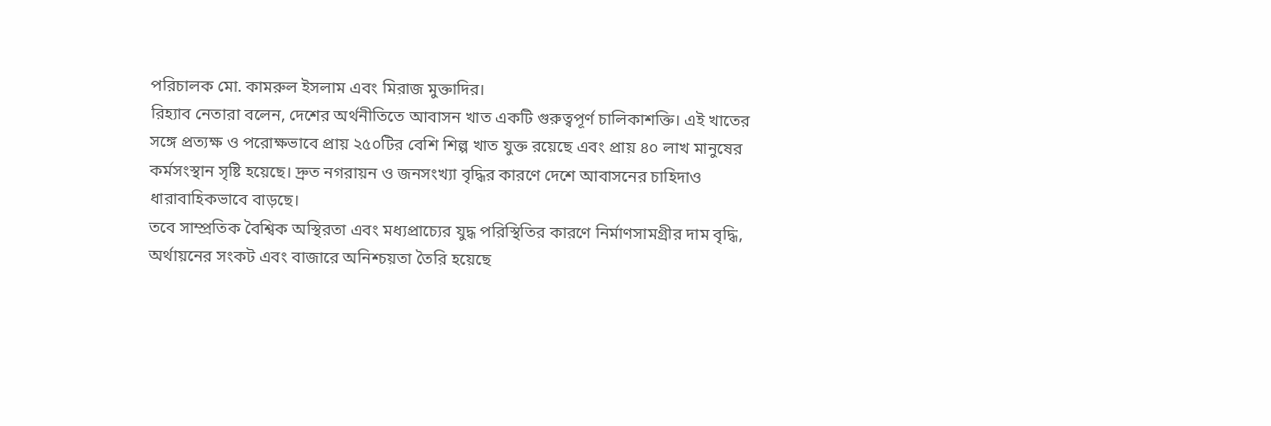পরিচালক মো. কামরুল ইসলাম এবং মিরাজ মুক্তাদির।
রিহ্যাব নেতারা বলেন, দেশের অর্থনীতিতে আবাসন খাত একটি গুরুত্বপূর্ণ চালিকাশক্তি। এই খাতের সঙ্গে প্রত্যক্ষ ও পরোক্ষভাবে প্রায় ২৫০টির বেশি শিল্প খাত যুক্ত রয়েছে এবং প্রায় ৪০ লাখ মানুষের কর্মসংস্থান সৃষ্টি হয়েছে। দ্রুত নগরায়ন ও জনসংখ্যা বৃদ্ধির কারণে দেশে আবাসনের চাহিদাও ধারাবাহিকভাবে বাড়ছে।
তবে সাম্প্রতিক বৈশ্বিক অস্থিরতা এবং মধ্যপ্রাচ্যের যুদ্ধ পরিস্থিতির কারণে নির্মাণসামগ্রীর দাম বৃদ্ধি, অর্থায়নের সংকট এবং বাজারে অনিশ্চয়তা তৈরি হয়েছে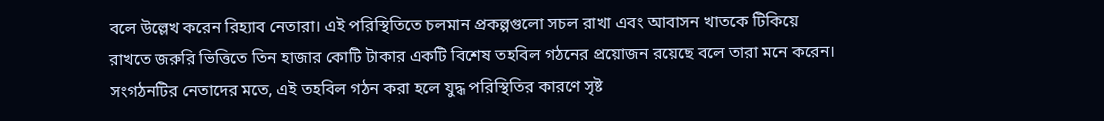বলে উল্লেখ করেন রিহ্যাব নেতারা। এই পরিস্থিতিতে চলমান প্রকল্পগুলো সচল রাখা এবং আবাসন খাতকে টিকিয়ে রাখতে জরুরি ভিত্তিতে তিন হাজার কোটি টাকার একটি বিশেষ তহবিল গঠনের প্রয়োজন রয়েছে বলে তারা মনে করেন।
সংগঠনটির নেতাদের মতে, এই তহবিল গঠন করা হলে যুদ্ধ পরিস্থিতির কারণে সৃষ্ট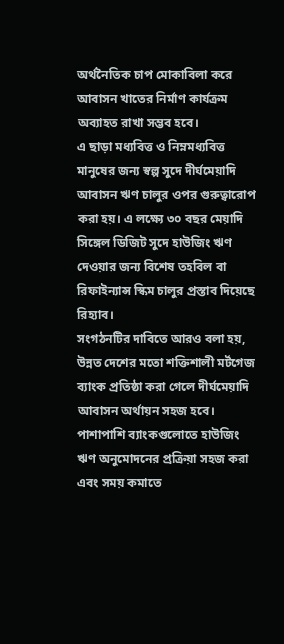অর্থনৈতিক চাপ মোকাবিলা করে আবাসন খাতের নির্মাণ কার্যক্রম অব্যাহত রাখা সম্ভব হবে।
এ ছাড়া মধ্যবিত্ত ও নিম্নমধ্যবিত্ত মানুষের জন্য স্বল্প সুদে দীর্ঘমেয়াদি আবাসন ঋণ চালুর ওপর গুরুত্বারোপ করা হয়। এ লক্ষ্যে ৩০ বছর মেয়াদি সিঙ্গেল ডিজিট সুদে হাউজিং ঋণ দেওয়ার জন্য বিশেষ তহবিল বা রিফাইন্যান্স স্কিম চালুর প্রস্তাব দিয়েছে রিহ্যাব।
সংগঠনটির দাবিতে আরও বলা হয়, উন্নত দেশের মতো শক্তিশালী মর্টগেজ ব্যাংক প্রতিষ্ঠা করা গেলে দীর্ঘমেয়াদি আবাসন অর্থায়ন সহজ হবে। পাশাপাশি ব্যাংকগুলোতে হাউজিং ঋণ অনুমোদনের প্রক্রিয়া সহজ করা এবং সময় কমাতে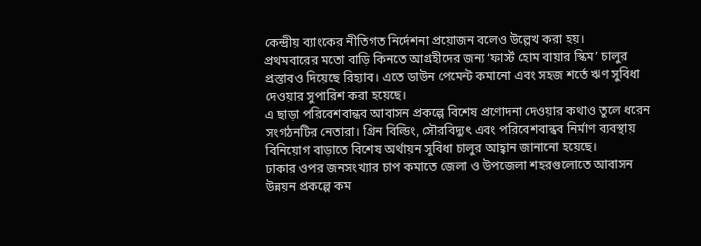কেন্দ্রীয় ব্যাংকের নীতিগত নির্দেশনা প্রয়োজন বলেও উল্লেখ করা হয়।
প্রথমবারের মতো বাড়ি কিনতে আগ্রহীদের জন্য ‘ফার্স্ট হোম বায়ার স্কিম’ চালুর প্রস্তাবও দিয়েছে রিহ্যাব। এতে ডাউন পেমেন্ট কমানো এবং সহজ শর্তে ঋণ সুবিধা দেওয়ার সুপারিশ করা হয়েছে।
এ ছাড়া পরিবেশবান্ধব আবাসন প্রকল্পে বিশেষ প্রণোদনা দেওয়ার কথাও তুলে ধরেন সংগঠনটির নেতারা। গ্রিন বিল্ডিং, সৌরবিদ্যুৎ এবং পরিবেশবান্ধব নির্মাণ ব্যবস্থায় বিনিয়োগ বাড়াতে বিশেষ অর্থায়ন সুবিধা চালুর আহ্বান জানানো হয়েছে।
ঢাকার ওপর জনসংখ্যার চাপ কমাতে জেলা ও উপজেলা শহরগুলোতে আবাসন উন্নয়ন প্রকল্পে কম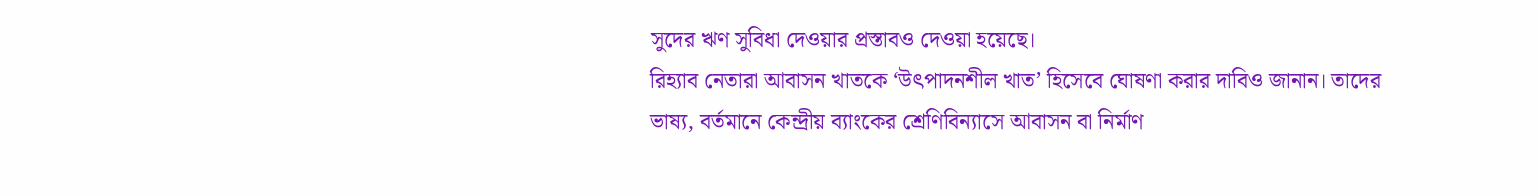সুদের ঋণ সুবিধা দেওয়ার প্রস্তাবও দেওয়া হয়েছে।
রিহ্যাব নেতারা আবাসন খাতকে ‘উৎপাদনশীল খাত’ হিসেবে ঘোষণা করার দাবিও জানান। তাদের ভাষ্য, বর্তমানে কেন্দ্রীয় ব্যাংকের শ্রেণিবিন্যাসে আবাসন বা নির্মাণ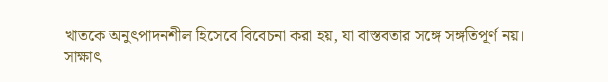খাতকে অনুৎপাদনশীল হিসেবে বিবেচনা করা হয়, যা বাস্তবতার সঙ্গে সঙ্গতিপূর্ণ নয়।
সাক্ষাৎ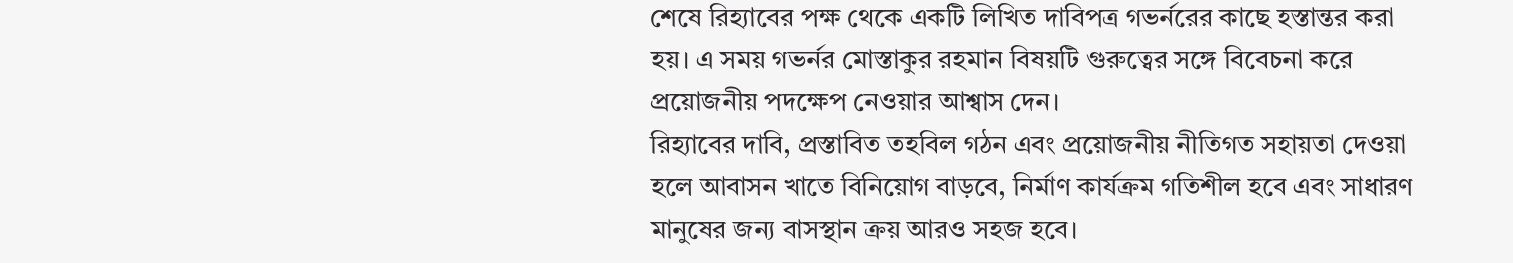শেষে রিহ্যাবের পক্ষ থেকে একটি লিখিত দাবিপত্র গভর্নরের কাছে হস্তান্তর করা হয়। এ সময় গভর্নর মোস্তাকুর রহমান বিষয়টি গুরুত্বের সঙ্গে বিবেচনা করে প্রয়োজনীয় পদক্ষেপ নেওয়ার আশ্বাস দেন।
রিহ্যাবের দাবি, প্রস্তাবিত তহবিল গঠন এবং প্রয়োজনীয় নীতিগত সহায়তা দেওয়া হলে আবাসন খাতে বিনিয়োগ বাড়বে, নির্মাণ কার্যক্রম গতিশীল হবে এবং সাধারণ মানুষের জন্য বাসস্থান ক্রয় আরও সহজ হবে।